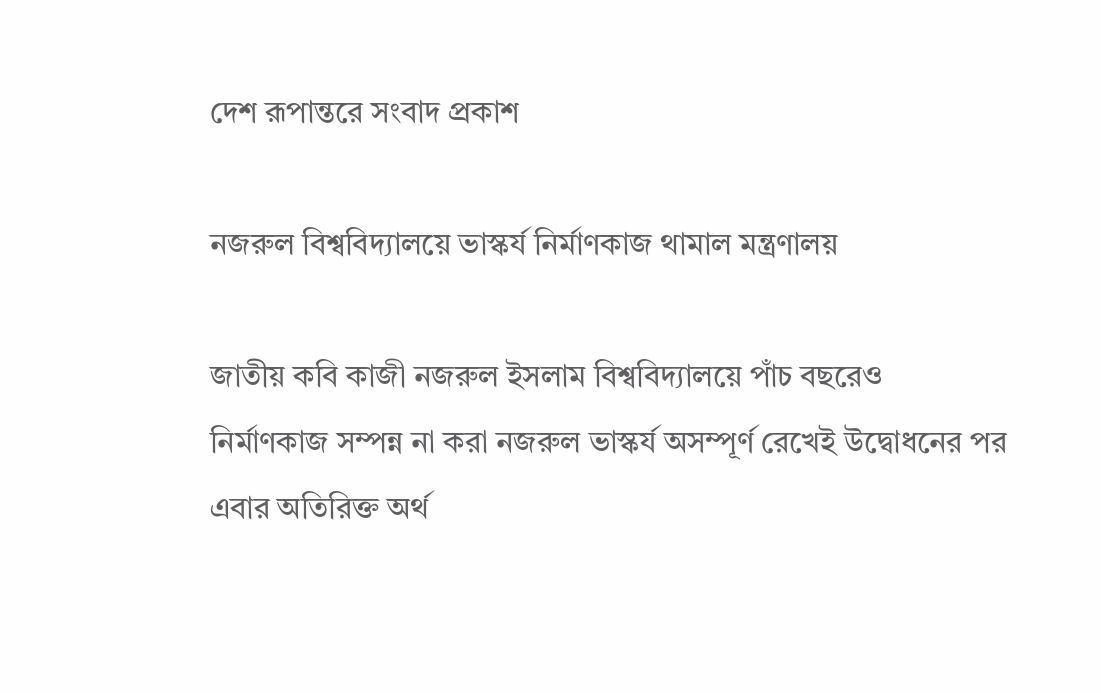দেশ রূপান্তরে সংবাদ প্রকাশ

নজরুল বিশ্ববিদ্যালয়ে ভাস্কর্য নির্মাণকাজ থামাল মন্ত্রণালয়

জাতীয় কবি কাজী নজরুল ইসলাম বিশ্ববিদ্যালয়ে পাঁচ বছরেও নির্মাণকাজ সম্পন্ন না করা নজরুল ভাস্কর্য অসম্পূর্ণ রেখেই উদ্বোধনের পর এবার অতিরিক্ত অর্থ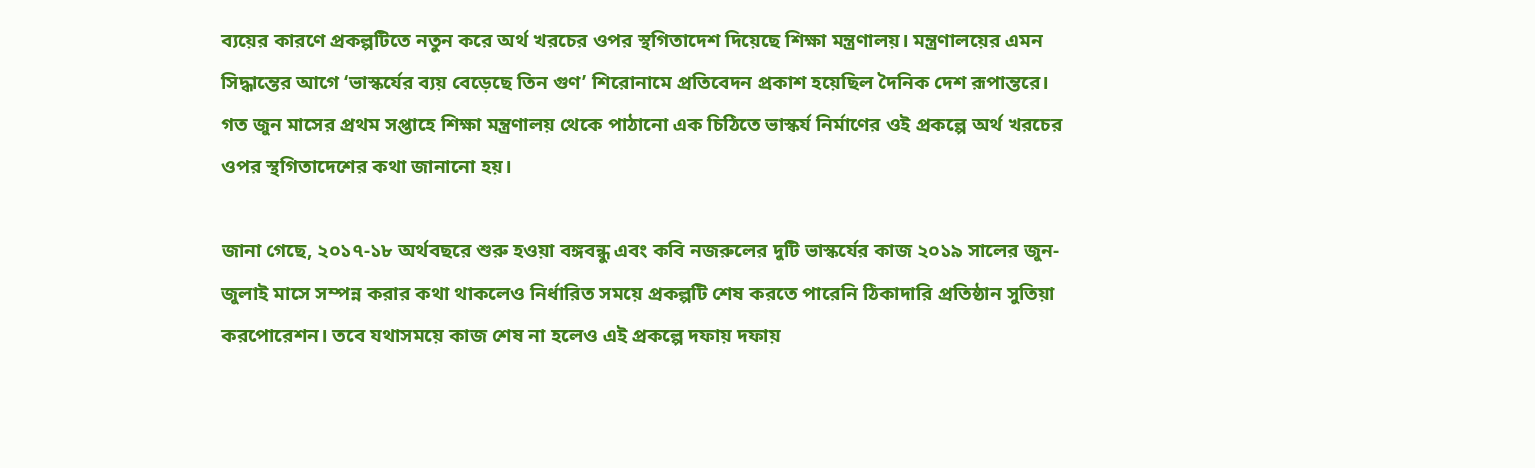ব্যয়ের কারণে প্রকল্পটিতে নতুন করে অর্থ খরচের ওপর স্থগিতাদেশ দিয়েছে শিক্ষা মন্ত্রণালয়। মন্ত্রণালয়ের এমন সিদ্ধান্তের আগে ‘ভাস্কর্যের ব্যয় বেড়েছে তিন গুণ’ শিরোনামে প্রতিবেদন প্রকাশ হয়েছিল দৈনিক দেশ রূপান্তরে। গত জুন মাসের প্রথম সপ্তাহে শিক্ষা মন্ত্রণালয় থেকে পাঠানো এক চিঠিতে ভাস্কর্য নির্মাণের ওই প্রকল্পে অর্থ খরচের ওপর স্থগিতাদেশের কথা জানানো হয়।

জানা গেছে, ২০১৭-১৮ অর্থবছরে শুরু হওয়া বঙ্গবন্ধু এবং কবি নজরুলের দুটি ভাস্কর্যের কাজ ২০১৯ সালের জুন-জুলাই মাসে সম্পন্ন করার কথা থাকলেও নির্ধারিত সময়ে প্রকল্পটি শেষ করতে পারেনি ঠিকাদারি প্রতিষ্ঠান সুতিয়া করপোরেশন। তবে যথাসময়ে কাজ শেষ না হলেও এই প্রকল্পে দফায় দফায়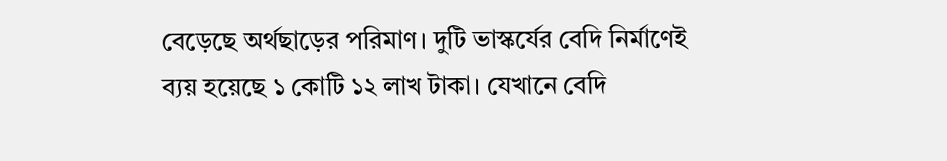বেড়েছে অর্থছাড়ের পরিমাণ। দুটি ভাস্কর্যের বেদি নির্মাণেই ব্যয় হয়েছে ১ কোটি ১২ লাখ টাকা। যেখানে বেদি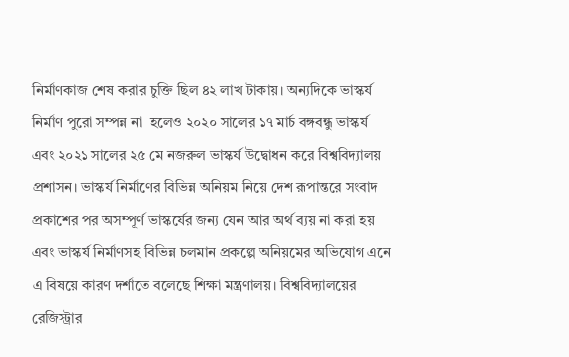নির্মাণকাজ শেষ করার চুক্তি ছিল ৪২ লাখ টাকায়। অন্যদিকে ভাস্কর্য নির্মাণ পুরো সম্পন্ন না  হলেও ২০২০ সালের ১৭ মার্চ বঙ্গবন্ধু ভাস্কর্য এবং ২০২১ সালের ২৫ মে নজরুল ভাস্কর্য উদ্বোধন করে বিশ্ববিদ্যালয় প্রশাসন। ভাস্কর্য নির্মাণের বিভিন্ন অনিয়ম নিয়ে দেশ রূপান্তরে সংবাদ প্রকাশের পর অসম্পূর্ণ ভাস্কর্যের জন্য যেন আর অর্থ ব্যয় না করা হয় এবং ভাস্কর্য নির্মাণসহ বিভিন্ন চলমান প্রকল্পে অনিয়মের অভিযোগ এনে এ বিষয়ে কারণ দর্শাতে বলেছে শিক্ষা মন্ত্রণালয়। বিশ্ববিদ্যালয়ের রেজিস্ট্রার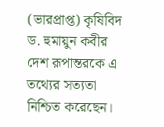(ভারপ্রাপ্ত) কৃষিবিদ ড. হুমায়ুন কবীর দেশ রূপান্তরকে এ তথ্যের সত্যতা নিশ্চিত করেছেন।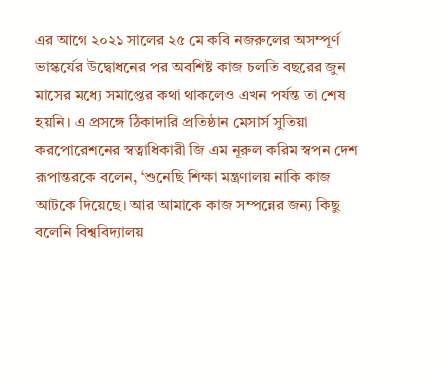এর আগে ২০২১ সালের ২৫ মে কবি নজরুলের অসম্পূর্ণ ভাস্কর্যের উদ্বোধনের পর অবশিষ্ট কাজ চলতি বছরের জুন মাসের মধ্যে সমাপ্তের কথা থাকলেও এখন পর্যন্ত তা শেষ হয়নি। এ প্রসঙ্গে ঠিকাদারি প্রতিষ্ঠান মেসার্স সুতিয়া করপোরেশনের স্বত্বাধিকারী জি এম নূরুল করিম স্বপন দেশ রূপান্তরকে বলেন, ‘শুনেছি শিক্ষা মন্ত্রণালয় নাকি কাজ আটকে দিয়েছে। আর আমাকে কাজ সম্পন্নের জন্য কিছু বলেনি বিশ্ববিদ্যালয়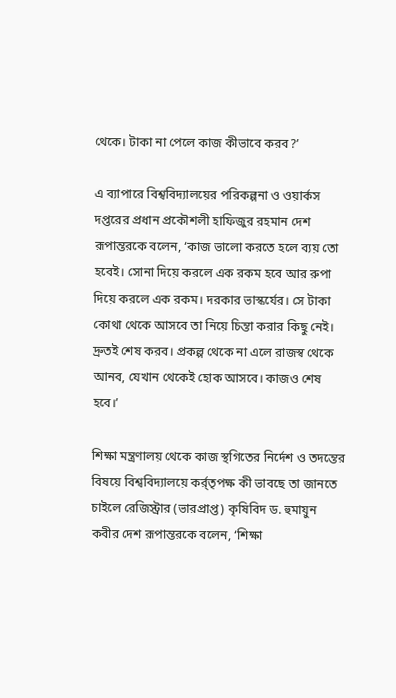থেকে। টাকা না পেলে কাজ কীভাবে করব?’

এ ব্যাপারে বিশ্ববিদ্যালয়ের পরিকল্পনা ও ওয়ার্কস দপ্তরের প্রধান প্রকৌশলী হাফিজুর রহমান দেশ রূপান্তরকে বলেন, ‘কাজ ভালো করতে হলে ব্যয় তো হবেই। সোনা দিয়ে করলে এক রকম হবে আর রুপা দিয়ে করলে এক রকম। দরকার ভাস্কর্যের। সে টাকা কোথা থেকে আসবে তা নিয়ে চিন্তা করার কিছু নেই। দ্রুতই শেষ করব। প্রকল্প থেকে না এলে রাজস্ব থেকে আনব, যেখান থেকেই হোক আসবে। কাজও শেষ হবে।’

শিক্ষা মন্ত্রণালয় থেকে কাজ স্থগিতের নির্দেশ ও তদন্তের বিষয়ে বিশ্ববিদ্যালয়ে কর্র্তৃপক্ষ কী ভাবছে তা জানতে চাইলে রেজিস্ট্রার (ভারপ্রাপ্ত) কৃষিবিদ ড. হুমায়ুন কবীর দেশ রূপান্তরকে বলেন, ‘শিক্ষা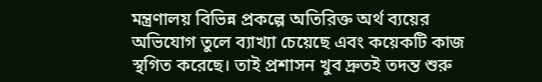মন্ত্রণালয় বিভিন্ন প্রকল্পে অতিরিক্ত অর্থ ব্যয়ের অভিযোগ তুলে ব্যাখ্যা চেয়েছে এবং কয়েকটি কাজ স্থগিত করেছে। তাই প্রশাসন খুব দ্রুতই তদন্ত শুরু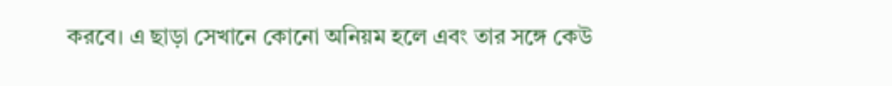করবে। এ ছাড়া সেখানে কোনো অনিয়ম হলে এবং তার সঙ্গে কেউ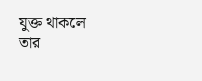যুক্ত থাকলে তার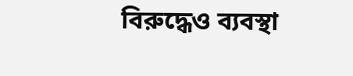বিরুদ্ধেও ব্যবস্থা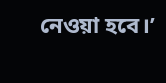নেওয়া হবে।’